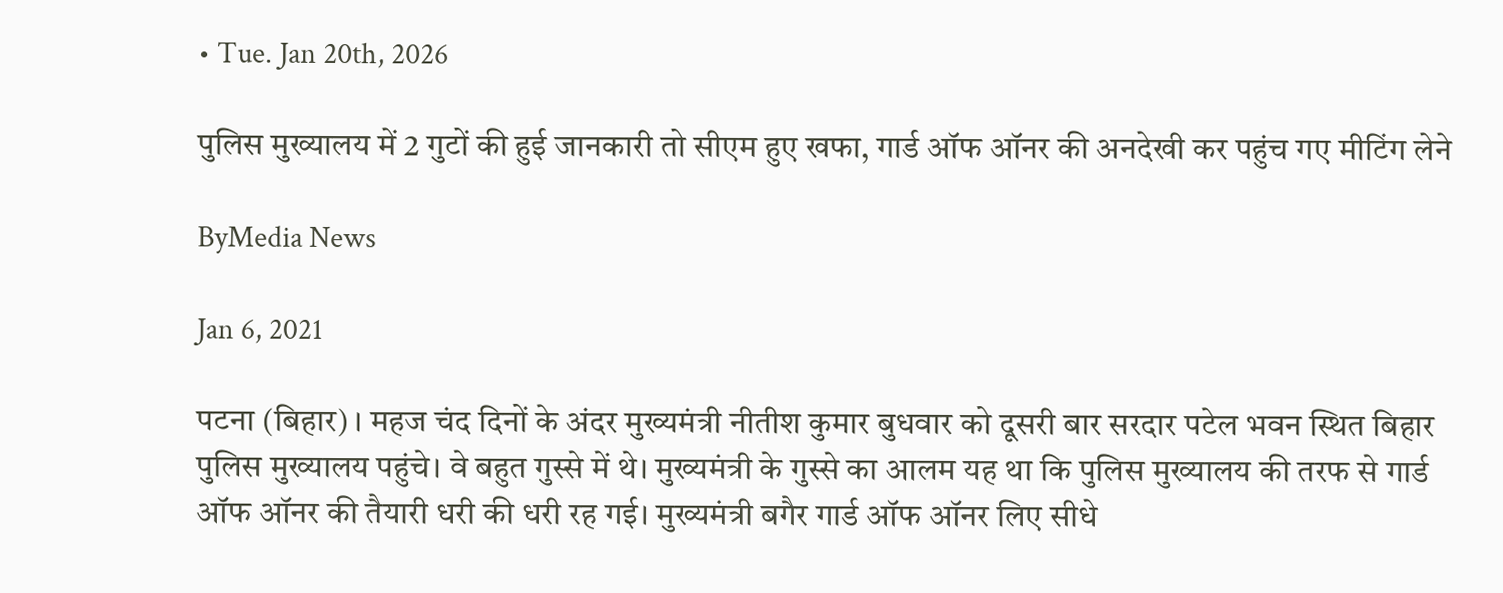• Tue. Jan 20th, 2026

पुलिस मुख्यालय में 2 गुटों की हुई जानकारी तो सीएम हुए खफा, गार्ड ऑफ ऑनर की अनदेखी कर पहुंच गए मीटिंग लेने

ByMedia News

Jan 6, 2021

पटना (बिहार) । महज चंद दिनों के अंदर मुख्यमंत्री नीतीश कुमार बुधवार को दूसरी बार सरदार पटेल भवन स्थित बिहार पुलिस मुख्यालय पहुंचे। वे बहुत गुस्से में थे। मुख्यमंत्री के गुस्से का आलम यह था कि पुलिस मुख्यालय की तरफ से गार्ड ऑफ ऑनर की तैयारी धरी की धरी रह गई। मुख्यमंत्री बगैर गार्ड ऑफ ऑनर लिए सीधे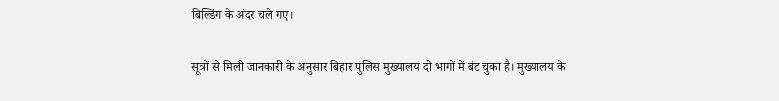बिल्डिंग के अंदर चले गए।

सूत्रों से मिली जानकारी के अनुसार बिहार पुलिस मुख्यालय दो भागों में बंट चुका है। मुख्यालय के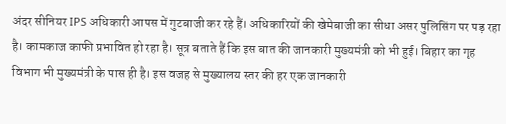अंदर सीनियर IPS अधिकारी आपस में गुटबाजी कर रहे हैं। अधिकारियों की खेमेबाजी का सीधा असर पुलिसिंग पर पड़ रहा है। कामकाज काफी प्रभावित हो रहा है। सूत्र बताते हैं कि इस बात की जानकारी मुख्यमंत्री को भी हुई। बिहार का गृह विभाग भी मुख्यमंत्री के पास ही है। इस वजह से मुख्यालय स्तर की हर एक जानकारी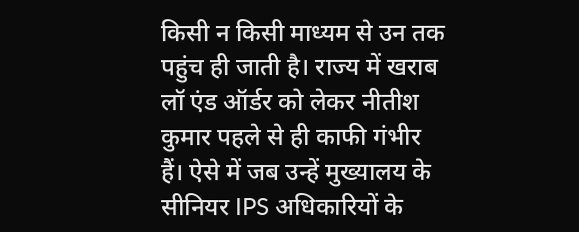किसी न किसी माध्यम से उन तक पहुंच ही जाती है। राज्य में खराब लॉ एंड ऑर्डर को लेकर नीतीश कुमार पहले से ही काफी गंभीर हैं। ऐसे में जब उन्हें मुख्यालय के सीनियर IPS अधिकारियों के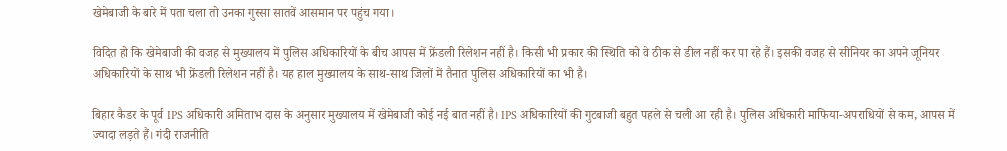खेमेबाजी के बारे में पता चला तो उनका गुस्सा सातवें आसमान पर पहुंच गया।

विदित हो कि खेमेबाजी की वजह से मुख्यालय में पुलिस अधिकारियों के बीच आपस में फ्रेंडली रिलेशन नहीं है। किसी भी प्रकार की स्थिति को वे ठीक से डील नहीं कर पा रहे हैं। इसकी वजह से सीनियर का अपने जूनियर अधिकारियों के साथ भी फ्रेंडली रिलेशन नहीं है। यह हाल मुख्यालय के साथ-साथ जिलों में तैनात पुलिस अधिकारियों का भी है।

बिहार कैडर के पूर्व IPS अधिकारी अमिताभ दास के अनुसार मुख्यालय में खेमेबाजी कोई नई बात नहीं है। IPS अधिकारियों की गुटबाजी बहुत पहले से चली आ रही है। पुलिस अधिकारी माफिया-अपराधियों से कम, आपस में ज्यादा लड़ते हैं। गंदी राजनीति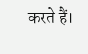करते हैं।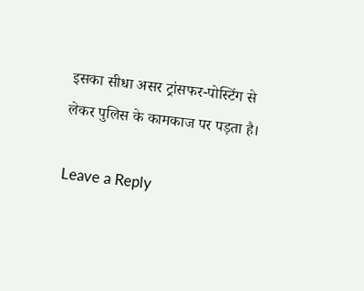इसका सीधा असर ट्रांसफर-पोस्टिंग से लेकर पुलिस के कामकाज पर पड़ता है।

Leave a Reply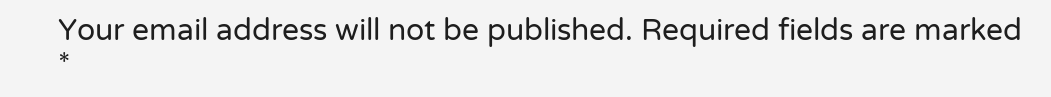Your email address will not be published. Required fields are marked *